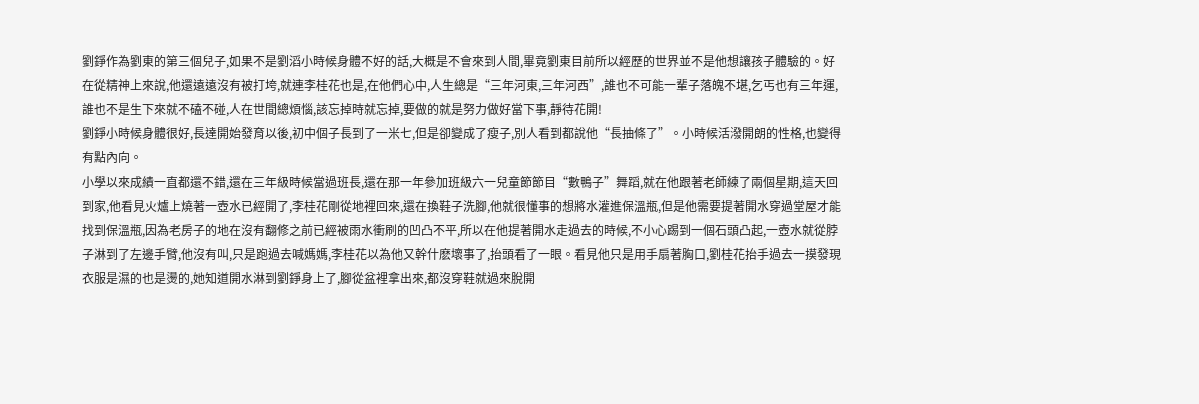劉錚作為劉東的第三個兒子,如果不是劉滔小時候身體不好的話,大概是不會來到人間,畢竟劉東目前所以經歷的世界並不是他想讓孩子體驗的。好在從精神上來說,他還遠遠沒有被打垮,就連李桂花也是,在他們心中,人生總是“三年河東,三年河西”,誰也不可能一輩子落魄不堪,乞丐也有三年運,誰也不是生下來就不磕不碰,人在世間總煩惱,該忘掉時就忘掉,要做的就是努力做好當下事,靜待花開!
劉錚小時候身體很好,長達開始發育以後,初中個子長到了一米七,但是卻變成了瘦子,別人看到都說他“長抽條了”。小時候活潑開朗的性格,也變得有點內向。
小學以來成績一直都還不錯,還在三年級時候當過班長,還在那一年參加班級六一兒童節節目“數鴨子”舞蹈,就在他跟著老師練了兩個星期,這天回到家,他看見火爐上燒著一壺水已經開了,李桂花剛從地裡回來,還在換鞋子洗腳,他就很懂事的想將水灌進保溫瓶,但是他需要提著開水穿過堂屋才能找到保溫瓶,因為老房子的地在沒有翻修之前已經被雨水衝刷的凹凸不平,所以在他提著開水走過去的時候,不小心踢到一個石頭凸起,一壺水就從脖子淋到了左邊手臂,他沒有叫,只是跑過去喊媽媽,李桂花以為他又幹什麽壞事了,抬頭看了一眼。看見他只是用手扇著胸口,劉桂花抬手過去一摸發現衣服是濕的也是燙的,她知道開水淋到劉錚身上了,腳從盆裡拿出來,都沒穿鞋就過來脫開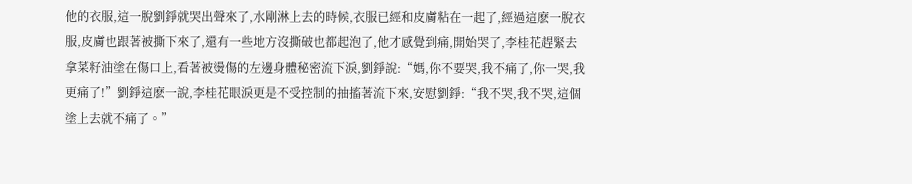他的衣服,這一脫劉錚就哭出聲來了,水剛淋上去的時候,衣服已經和皮膚粘在一起了,經過這麽一脫衣服,皮膚也跟著被撕下來了,還有一些地方沒撕破也都起泡了,他才感覺到痛,開始哭了,李桂花趕緊去拿菜籽油塗在傷口上,看著被燙傷的左邊身體秘密流下淚,劉錚說:“媽,你不要哭,我不痛了,你一哭,我更痛了!”劉錚這麽一說,李桂花眼淚更是不受控制的抽搐著流下來,安慰劉錚:“我不哭,我不哭,這個塗上去就不痛了。”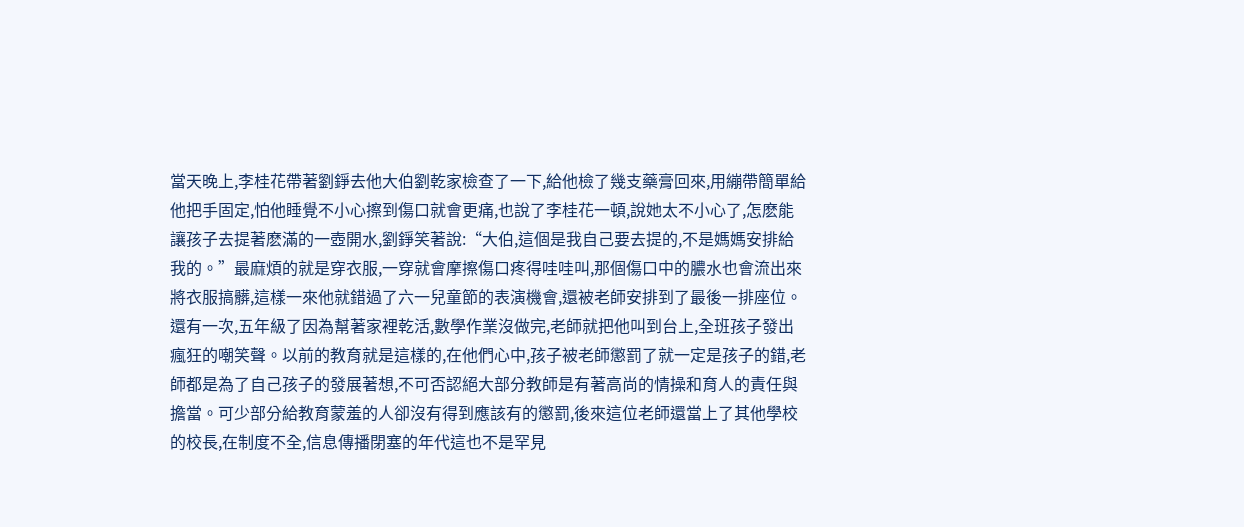當天晚上,李桂花帶著劉錚去他大伯劉乾家檢查了一下,給他檢了幾支藥膏回來,用繃帶簡單給他把手固定,怕他睡覺不小心擦到傷口就會更痛,也說了李桂花一頓,說她太不小心了,怎麽能讓孩子去提著麽滿的一壺開水,劉錚笑著說:“大伯,這個是我自己要去提的,不是媽媽安排給我的。”最麻煩的就是穿衣服,一穿就會摩擦傷口疼得哇哇叫,那個傷口中的膿水也會流出來將衣服搞髒,這樣一來他就錯過了六一兒童節的表演機會,還被老師安排到了最後一排座位。
還有一次,五年級了因為幫著家裡乾活,數學作業沒做完,老師就把他叫到台上,全班孩子發出瘋狂的嘲笑聲。以前的教育就是這樣的,在他們心中,孩子被老師懲罰了就一定是孩子的錯,老師都是為了自己孩子的發展著想,不可否認絕大部分教師是有著高尚的情操和育人的責任與擔當。可少部分給教育蒙羞的人卻沒有得到應該有的懲罰,後來這位老師還當上了其他學校的校長,在制度不全,信息傳播閉塞的年代這也不是罕見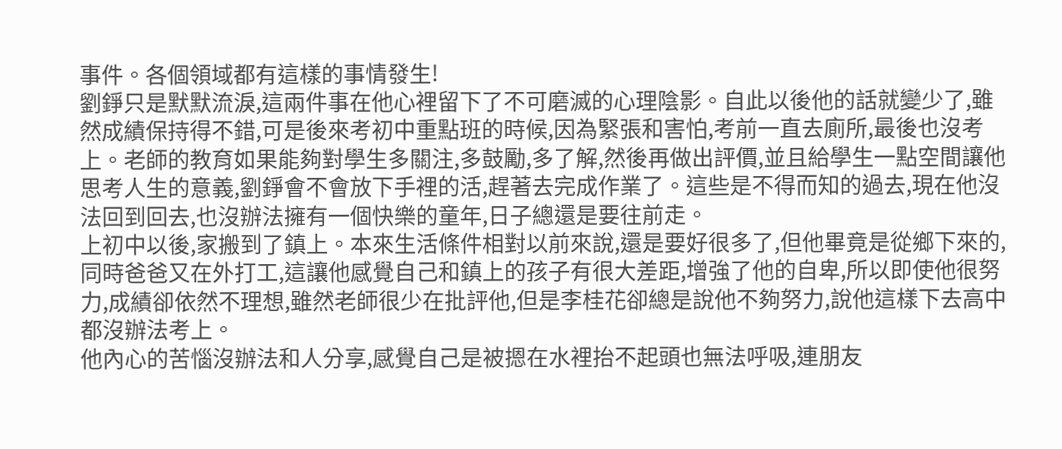事件。各個領域都有這樣的事情發生!
劉錚只是默默流淚,這兩件事在他心裡留下了不可磨滅的心理陰影。自此以後他的話就變少了,雖然成績保持得不錯,可是後來考初中重點班的時候,因為緊張和害怕,考前一直去廁所,最後也沒考上。老師的教育如果能夠對學生多關注,多鼓勵,多了解,然後再做出評價,並且給學生一點空間讓他思考人生的意義,劉錚會不會放下手裡的活,趕著去完成作業了。這些是不得而知的過去,現在他沒法回到回去,也沒辦法擁有一個快樂的童年,日子總還是要往前走。
上初中以後,家搬到了鎮上。本來生活條件相對以前來說,還是要好很多了,但他畢竟是從鄉下來的,同時爸爸又在外打工,這讓他感覺自己和鎮上的孩子有很大差距,增強了他的自卑,所以即使他很努力,成績卻依然不理想,雖然老師很少在批評他,但是李桂花卻總是說他不夠努力,說他這樣下去高中都沒辦法考上。
他內心的苦惱沒辦法和人分享,感覺自己是被摁在水裡抬不起頭也無法呼吸,連朋友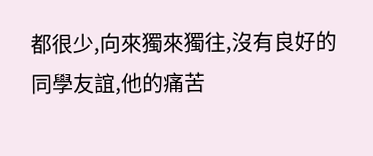都很少,向來獨來獨往,沒有良好的同學友誼,他的痛苦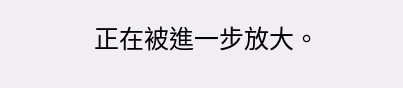正在被進一步放大。